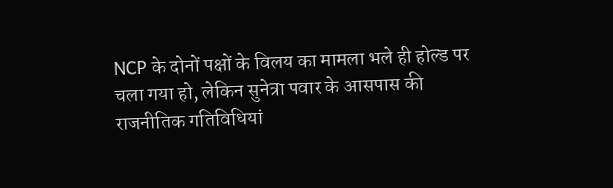NCP के दोनों पक्षों के विलय का मामला भले ही होल्ड पर चला गया हो, लेकिन सुनेत्रा पवार के आसपास की राजनीतिक गतिविधियां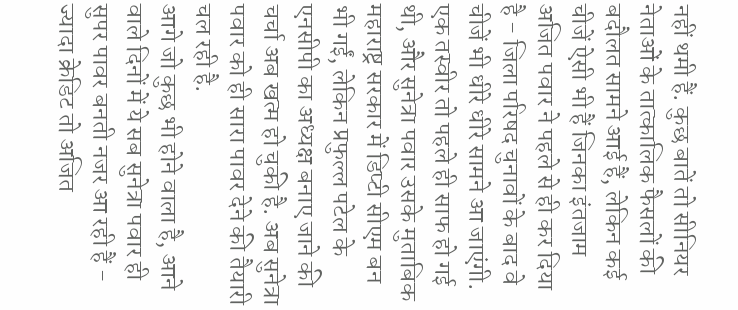नहीं थमी हैं. कुछ बातें तो सीनियर नेताओं के तात्कालिक फैसलों की बदौलत सामने आई हैं, लेकिन कई चीजें ऐसी भी हैं जिनका इंतजाम अजित पवार ने पहले से ही कर दिया है - जिला परिषद चुनावों के बाद वे चीजें भी धीरे धीरे सामने आ जाएंगी.
एक तस्वीर तो पहले ही साफ हो गई थी, और सुनेत्रा पवार उसके मुताबिक महाराष्ट्र सरकार में डिप्टी सीएम बन भी गईं, लेकिन प्रफुल्ल पटेल के एनसीपी का अध्यक्ष बनाए जाने की चर्चा अब खत्म हो चुकी है. अब सुनेत्रा पवार को ही सारा पावर देने की तैयारी चल रही है.
आगे जो कुछ भी होने वाला है, आने वाले दिनों में ये सब सुनेत्रा पवार ही सुपर पावर बनती नजर आ रही हैं - ज्यादा क्रेडिट तो अजित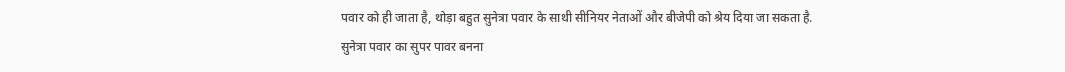पवार को ही जाता है, थोड़ा बहुत सुनेत्रा पवार के साथी सीनियर नेताओं और बीजेपी को श्रेय दिया जा सकता है.
सुनेत्रा पवार का सुपर पावर बनना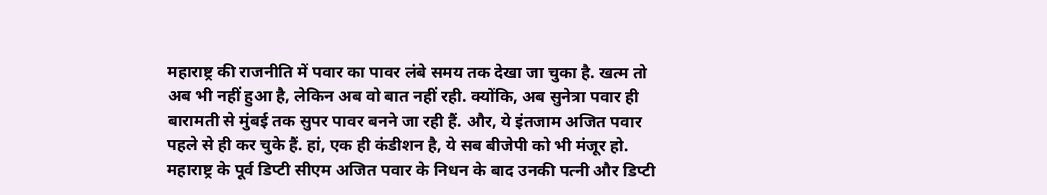महाराष्ट्र की राजनीति में पवार का पावर लंबे समय तक देखा जा चुका है. खत्म तो अब भी नहीं हुआ है, लेकिन अब वो बात नहीं रही. क्योंकि, अब सुनेत्रा पवार ही बारामती से मुंबई तक सुपर पावर बनने जा रही हैं. और, ये इंतजाम अजित पवार पहले से ही कर चुके हैं. हां, एक ही कंडीशन है, ये सब बीजेपी को भी मंजूर हो.
महाराष्ट्र के पूर्व डिप्टी सीएम अजित पवार के निधन के बाद उनकी पत्नी और डिप्टी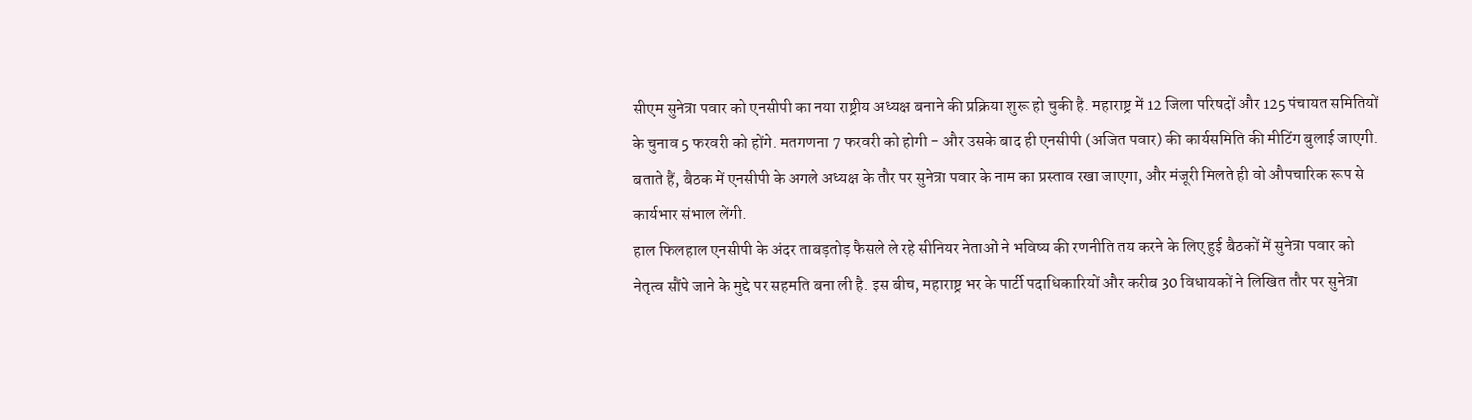सीएम सुनेत्रा पवार को एनसीपी का नया राष्ट्रीय अध्यक्ष बनाने की प्रक्रिया शुरू हो चुकी है. महाराष्ट्र में 12 जिला परिषदों और 125 पंचायत समितियों के चुनाव 5 फरवरी को होंगे. मतगणना 7 फरवरी को होगी - और उसके बाद ही एनसीपी (अजित पवार) की कार्यसमिति की मीटिंग बुलाई जाएगी. बताते हैं, बैठक में एनसीपी के अगले अध्यक्ष के तौर पर सुनेत्रा पवार के नाम का प्रस्ताव रखा जाएगा, और मंजूरी मिलते ही वो औपचारिक रूप से कार्यभार संभाल लेंगी.
हाल फिलहाल एनसीपी के अंदर ताबड़तोड़ फैसले ले रहे सीनियर नेताओं ने भविष्य की रणनीति तय करने के लिए हुई बैठकों में सुनेत्रा पवार को नेतृत्व सौंपे जाने के मुद्दे पर सहमति बना ली है. इस बीच, महाराष्ट्र भर के पार्टी पदाधिकारियों और करीब 30 विधायकों ने लिखित तौर पर सुनेत्रा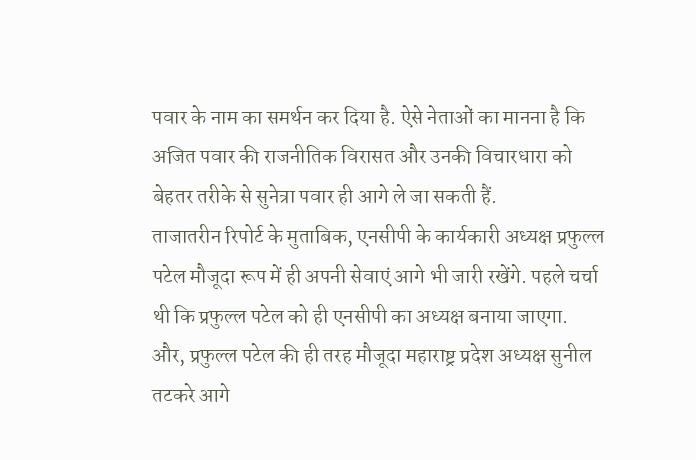पवार के नाम का समर्थन कर दिया है. ऐसे नेताओं का मानना है कि अजित पवार की राजनीतिक विरासत और उनकी विचारधारा को बेहतर तरीके से सुनेत्रा पवार ही आगे ले जा सकती हैं.
ताजातरीन रिपोर्ट के मुताबिक, एनसीपी के कार्यकारी अध्यक्ष प्रफुल्ल पटेल मौजूदा रूप में ही अपनी सेवाएं आगे भी जारी रखेंगे. पहले चर्चा थी कि प्रफुल्ल पटेल को ही एनसीपी का अध्यक्ष बनाया जाएगा. और, प्रफुल्ल पटेल की ही तरह मौजूदा महाराष्ट्र प्रदेश अध्यक्ष सुनील तटकरे आगे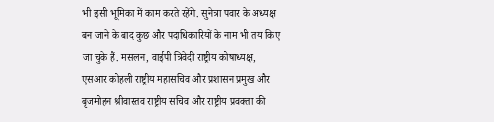भी इसी भूमिका में काम करते रहेंगे. सुनेत्रा पवार के अध्यक्ष बन जाने के बाद कुछ और पदाधिकारियों के नाम भी तय किए जा चुके हैं. मसलन, वाईपी त्रिवेदी राष्ट्रीय कोषाध्यक्ष, एसआर कोहली राष्ट्रीय महासचिव और प्रशासन प्रमुख और बृजमोहन श्रीवास्तव राष्ट्रीय सचिव और राष्ट्रीय प्रवक्ता की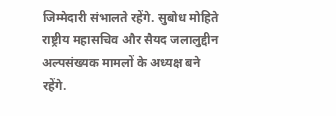जिम्मेदारी संभालते रहेंगे. सुबोध मोहिते राष्ट्रीय महासचिव और सैयद जलालुद्दीन अल्पसंख्यक मामलों के अध्यक्ष बने रहेंगे.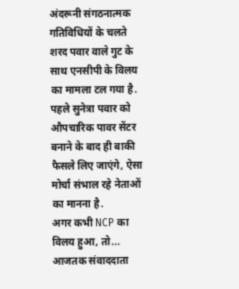अंदरूनी संगठनात्मक गतिविधियों के चलते शरद पवार वाले गुट के साथ एनसीपी के विलय का मामला टल गया है. पहले सुनेत्रा पवार को औपचारिक पावर सेंटर बनाने के बाद ही बाकी फैसले लिए जाएंगे, ऐसा मोर्चा संभाल रहे नेताओं का मानना है.
अगर कभी NCP का विलय हुआ, तो...
आजतक संवाददाता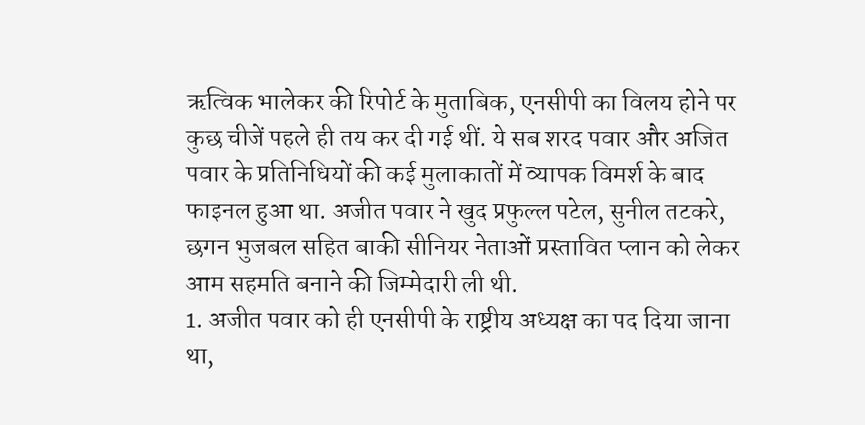ऋत्विक भालेकर की रिपोर्ट के मुताबिक, एनसीपी का विलय होने पर कुछ चीजें पहले ही तय कर दी गई थीं. ये सब शरद पवार और अजित पवार के प्रतिनिधियों की कई मुलाकातों में व्यापक विमर्श के बाद फाइनल हुआ था. अजीत पवार ने खुद प्रफुल्ल पटेल, सुनील तटकरे, छगन भुजबल सहित बाकी सीनियर नेताओं प्रस्तावित प्लान को लेकर आम सहमति बनाने की जिम्मेदारी ली थी.
1. अजीत पवार को ही एनसीपी के राष्ट्रीय अध्यक्ष का पद दिया जाना था,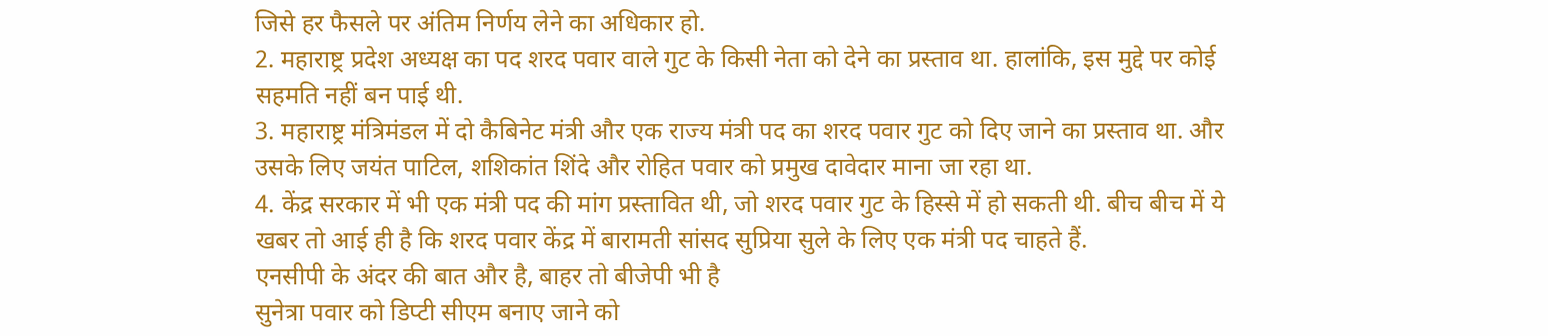जिसे हर फैसले पर अंतिम निर्णय लेने का अधिकार हो.
2. महाराष्ट्र प्रदेश अध्यक्ष का पद शरद पवार वाले गुट के किसी नेता को देने का प्रस्ताव था. हालांकि, इस मुद्दे पर कोई सहमति नहीं बन पाई थी.
3. महाराष्ट्र मंत्रिमंडल में दो कैबिनेट मंत्री और एक राज्य मंत्री पद का शरद पवार गुट को दिए जाने का प्रस्ताव था. और उसके लिए जयंत पाटिल, शशिकांत शिंदे और रोहित पवार को प्रमुख दावेदार माना जा रहा था.
4. केंद्र सरकार में भी एक मंत्री पद की मांग प्रस्तावित थी, जो शरद पवार गुट के हिस्से में हो सकती थी. बीच बीच में ये खबर तो आई ही है कि शरद पवार केंद्र में बारामती सांसद सुप्रिया सुले के लिए एक मंत्री पद चाहते हैं.
एनसीपी के अंदर की बात और है, बाहर तो बीजेपी भी है
सुनेत्रा पवार को डिप्टी सीएम बनाए जाने को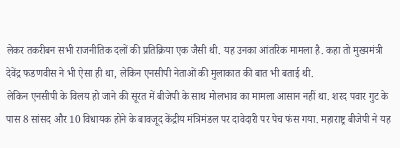लेकर तकरीबन सभी राजनीतिक दलों की प्रतिक्रिया एक जैसी थी. यह उनका आंतरिक मामला है. कहा तो मुख्यमंत्री देवेंद्र फडणवीस ने भी ऐसा ही था, लेकिन एनसीपी नेताओं की मुलाकात की बात भी बताई थी.
लेकिन एनसीपी के विलय हो जाने की सूरत में बीजेपी के साथ मोलभाव का मामला आसान नहीं था. शरद पवार गुट के पास 8 सांसद और 10 विधायक होने के बावजूद केंद्रीय मंत्रिमंडल पर दावेदारी पर पेच फंस गया. महाराष्ट्र बीजेपी ने यह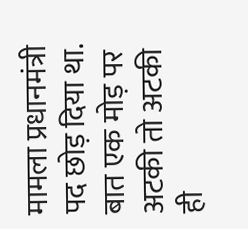मामला प्रधानमंत्री पद छोड़ दिया था.
बात एक मोड़ पर अटकी तो अटकी ही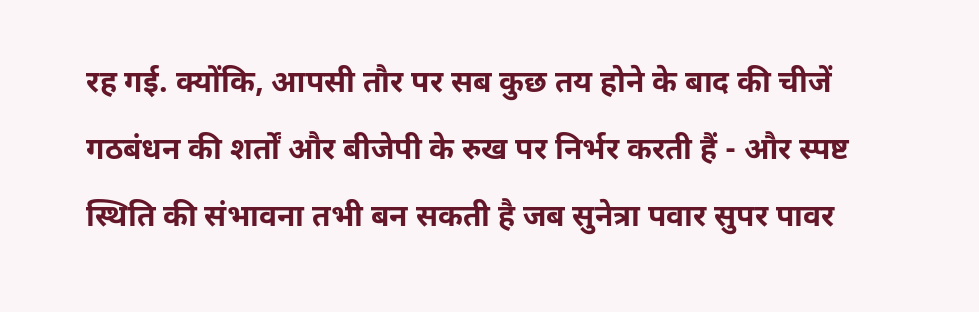रह गई. क्योंकि, आपसी तौर पर सब कुछ तय होने के बाद की चीजें गठबंधन की शर्तों और बीजेपी के रुख पर निर्भर करती हैं - और स्पष्ट स्थिति की संभावना तभी बन सकती है जब सुनेत्रा पवार सुपर पावर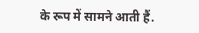के रूप में सामने आती हैं.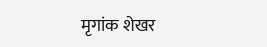मृगांक शेखर